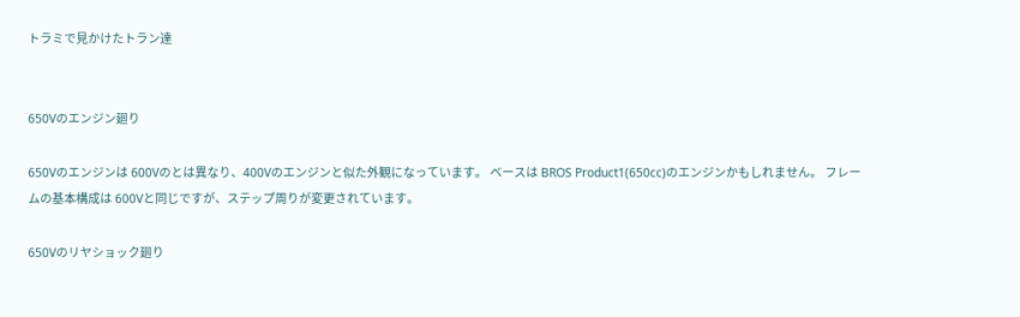トラミで見かけたトラン達


650Vのエンジン廻り

650Vのエンジンは 600Vのとは異なり、400Vのエンジンと似た外観になっています。 ベースは BROS Product1(650cc)のエンジンかもしれません。 フレームの基本構成は 600Vと同じですが、ステップ周りが変更されています。

650Vのリヤショック廻り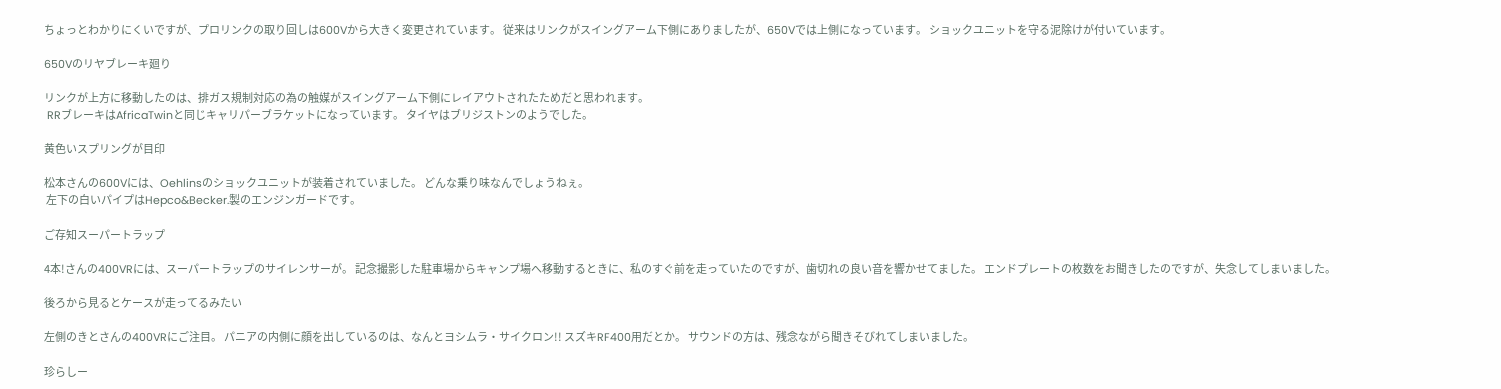ちょっとわかりにくいですが、プロリンクの取り回しは600Vから大きく変更されています。 従来はリンクがスイングアーム下側にありましたが、650Vでは上側になっています。 ショックユニットを守る泥除けが付いています。

650Vのリヤブレーキ廻り

リンクが上方に移動したのは、排ガス規制対応の為の触媒がスイングアーム下側にレイアウトされたためだと思われます。
 RRブレーキはAfricaTwinと同じキャリパーブラケットになっています。 タイヤはブリジストンのようでした。

黄色いスプリングが目印

松本さんの600Vには、Oehlinsのショックユニットが装着されていました。 どんな乗り味なんでしょうねぇ。
 左下の白いパイプはHepco&Becker.製のエンジンガードです。

ご存知スーパートラップ

4本!さんの400VRには、スーパートラップのサイレンサーが。 記念撮影した駐車場からキャンプ場へ移動するときに、私のすぐ前を走っていたのですが、歯切れの良い音を響かせてました。 エンドプレートの枚数をお聞きしたのですが、失念してしまいました。

後ろから見るとケースが走ってるみたい

左側のきとさんの400VRにご注目。 パニアの内側に顔を出しているのは、なんとヨシムラ・サイクロン!! スズキRF400用だとか。 サウンドの方は、残念ながら聞きそびれてしまいました。

珍らしー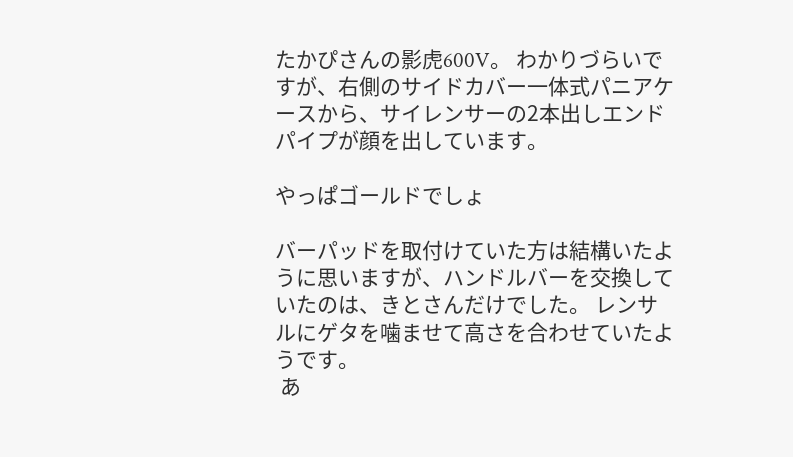たかぴさんの影虎600V。 わかりづらいですが、右側のサイドカバー一体式パニアケースから、サイレンサーの2本出しエンドパイプが顔を出しています。

やっぱゴールドでしょ

バーパッドを取付けていた方は結構いたように思いますが、ハンドルバーを交換していたのは、きとさんだけでした。 レンサルにゲタを噛ませて高さを合わせていたようです。
 あ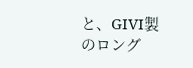と、GIVI製のロング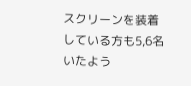スクリーンを装着している方も5,6名いたよう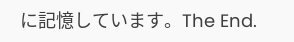に記憶しています。The End.